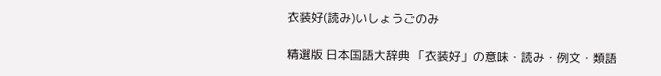衣装好(読み)いしょうごのみ

精選版 日本国語大辞典 「衣装好」の意味・読み・例文・類語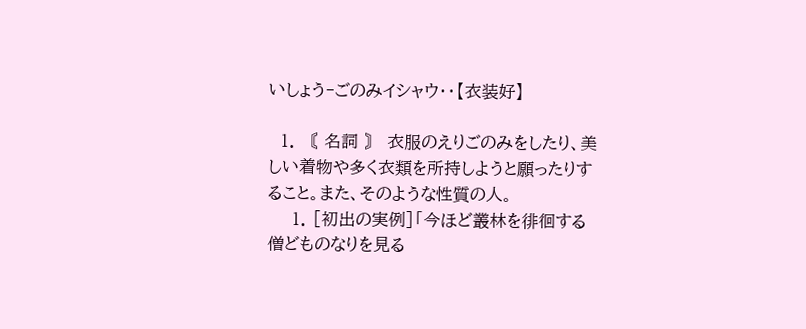いしょう‐ごのみイシャウ‥【衣装好】

  1. 〘 名詞 〙 衣服のえりごのみをしたり、美しい着物や多く衣類を所持しようと願ったりすること。また、そのような性質の人。
    1. [初出の実例]「今ほど叢林を徘徊する僧どものなりを見る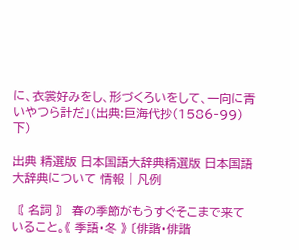に、衣裳好みをし、形づくろいをして、一向に青いやつら計だ」(出典:巨海代抄(1586‐99)下)

出典 精選版 日本国語大辞典精選版 日本国語大辞典について 情報 | 凡例

〘 名詞 〙 春の季節がもうすぐそこまで来ていること。《 季語・冬 》 〔俳諧・俳諧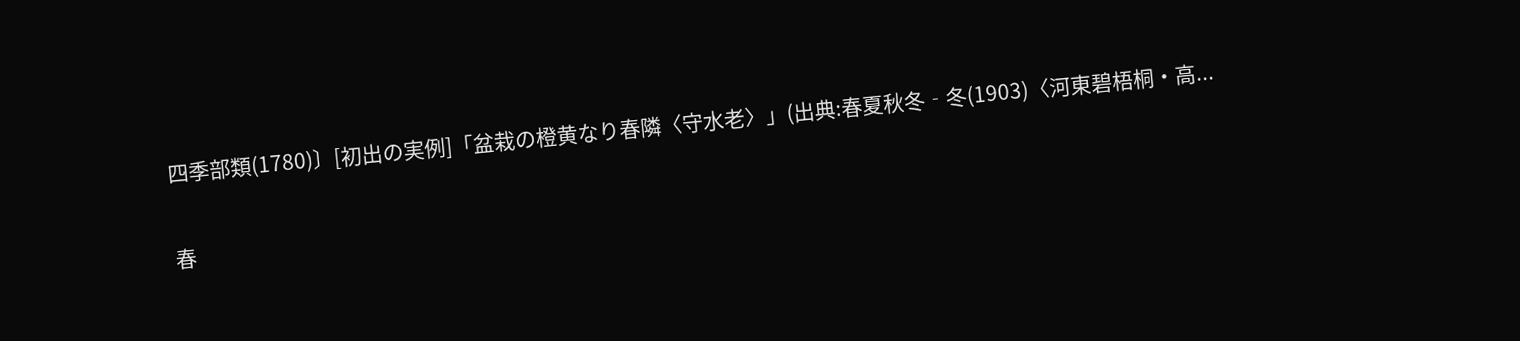四季部類(1780)〕[初出の実例]「盆栽の橙黄なり春隣〈守水老〉」(出典:春夏秋冬‐冬(1903)〈河東碧梧桐・高...

春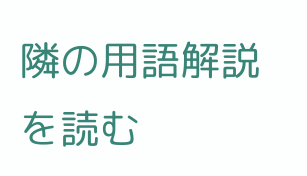隣の用語解説を読む